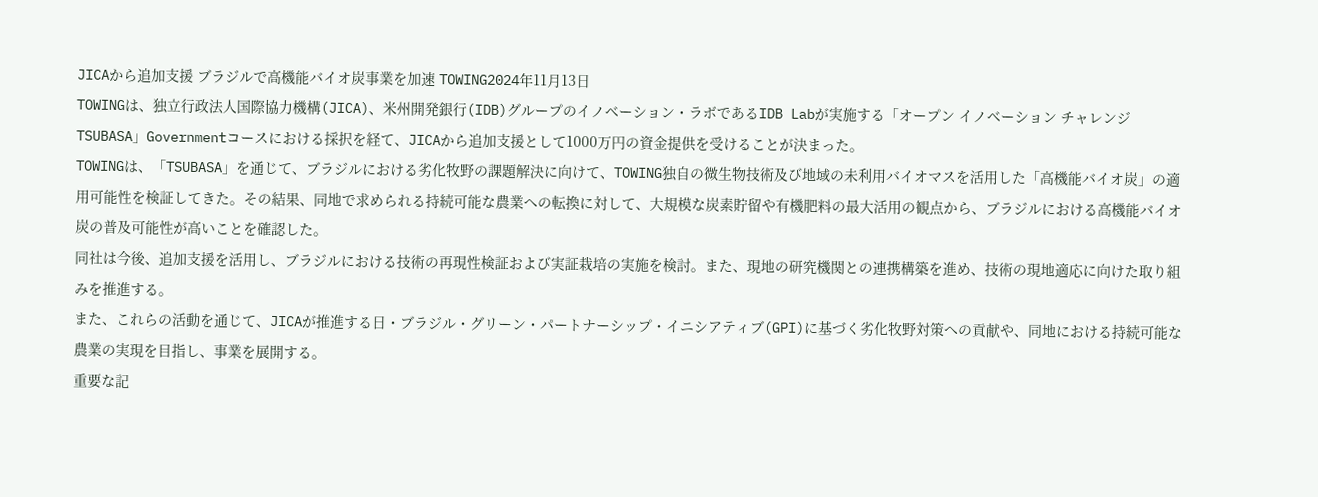JICAから追加支援 ブラジルで高機能バイオ炭事業を加速 TOWING2024年11月13日
TOWINGは、独立行政法人国際協力機構(JICA)、米州開発銀行(IDB)グループのイノベーション・ラボであるIDB Labが実施する「オープン イノベーション チャレンジ TSUBASA」Governmentコースにおける採択を経て、JICAから追加支援として1000万円の資金提供を受けることが決まった。
TOWINGは、「TSUBASA」を通じて、ブラジルにおける劣化牧野の課題解決に向けて、TOWING独自の微生物技術及び地域の未利用バイオマスを活用した「高機能バイオ炭」の適用可能性を検証してきた。その結果、同地で求められる持続可能な農業への転換に対して、大規模な炭素貯留や有機肥料の最大活用の観点から、ブラジルにおける高機能バイオ炭の普及可能性が高いことを確認した。
同社は今後、追加支援を活用し、ブラジルにおける技術の再現性検証および実証栽培の実施を検討。また、現地の研究機関との連携構築を進め、技術の現地適応に向けた取り組みを推進する。
また、これらの活動を通じて、JICAが推進する日・ブラジル・グリーン・パートナーシップ・イニシアティブ(GPI)に基づく劣化牧野対策への貢献や、同地における持続可能な農業の実現を目指し、事業を展開する。
重要な記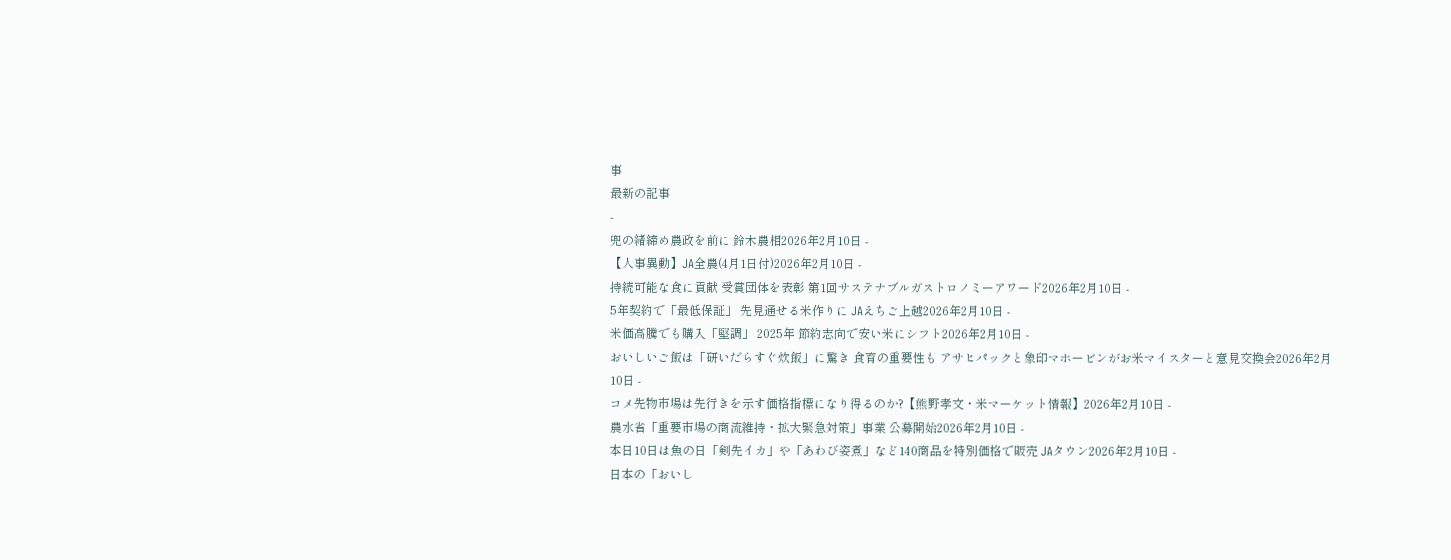事
最新の記事
-
兜の緒締め農政を前に 鈴木農相2026年2月10日 -
【人事異動】JA全農(4月1日付)2026年2月10日 -
持続可能な食に貢献 受賞団体を表彰 第1回サステナブルガストロノミーアワード2026年2月10日 -
5年契約で「最低保証」 先見通せる米作りに JAえちご上越2026年2月10日 -
米価高騰でも購入「堅調」 2025年 節約志向で安い米にシフト2026年2月10日 -
おいしいご飯は「研いだらすぐ炊飯」に驚き 食育の重要性も アサヒパックと象印マホービンがお米マイスターと意見交換会2026年2月10日 -
コメ先物市場は先行きを示す価格指標になり得るのか?【熊野孝文・米マーケット情報】2026年2月10日 -
農水省「重要市場の商流維持・拡大緊急対策」事業 公募開始2026年2月10日 -
本日10日は魚の日「剣先イカ」や「あわび姿煮」など140商品を特別価格で販売 JAタウン2026年2月10日 -
日本の「おいし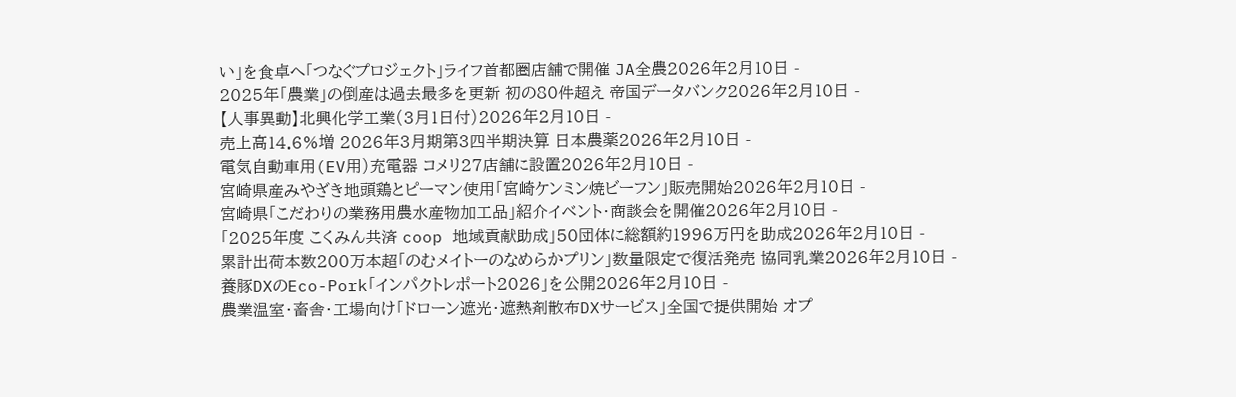い」を食卓へ「つなぐプロジェクト」ライフ首都圏店舗で開催 JA全農2026年2月10日 -
2025年「農業」の倒産は過去最多を更新 初の80件超え 帝国データバンク2026年2月10日 -
【人事異動】北興化学工業(3月1日付)2026年2月10日 -
売上高14.6%増 2026年3月期第3四半期決算 日本農薬2026年2月10日 -
電気自動車用(EV用)充電器 コメリ27店舗に設置2026年2月10日 -
宮崎県産みやざき地頭鶏とピーマン使用「宮崎ケンミン焼ビーフン」販売開始2026年2月10日 -
宮崎県「こだわりの業務用農水産物加工品」紹介イベント・商談会を開催2026年2月10日 -
「2025年度 こくみん共済 coop 地域貢献助成」50団体に総額約1996万円を助成2026年2月10日 -
累計出荷本数200万本超「のむメイトーのなめらかプリン」数量限定で復活発売 協同乳業2026年2月10日 -
養豚DXのEco-Pork「インパクトレポート2026」を公開2026年2月10日 -
農業温室・畜舎・工場向け「ドローン遮光・遮熱剤散布DXサービス」全国で提供開始 オプ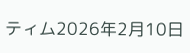ティム2026年2月10日